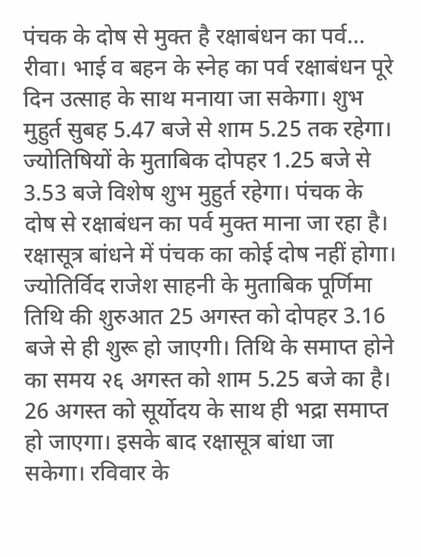पंचक के दोष से मुक्त है रक्षाबंधन का पर्व...
रीवा। भाई व बहन के स्नेह का पर्व रक्षाबंधन पूरे दिन उत्साह के साथ मनाया जा सकेगा। शुभ मुहुर्त सुबह 5.47 बजे से शाम 5.25 तक रहेगा। ज्योतिषियों के मुताबिक दोपहर 1.25 बजे से 3.53 बजे विशेष शुभ मुहुर्त रहेगा। पंचक के दोष से रक्षाबंधन का पर्व मुक्त माना जा रहा है। रक्षासूत्र बांधने में पंचक का कोई दोष नहीं होगा। ज्योतिर्विद राजेश साहनी के मुताबिक पूर्णिमा तिथि की शुरुआत 25 अगस्त को दोपहर 3.16 बजे से ही शुरू हो जाएगी। तिथि के समाप्त होने का समय २६ अगस्त को शाम 5.25 बजे का है। 26 अगस्त को सूर्योदय के साथ ही भद्रा समाप्त हो जाएगा। इसके बाद रक्षासूत्र बांधा जा सकेगा। रविवार के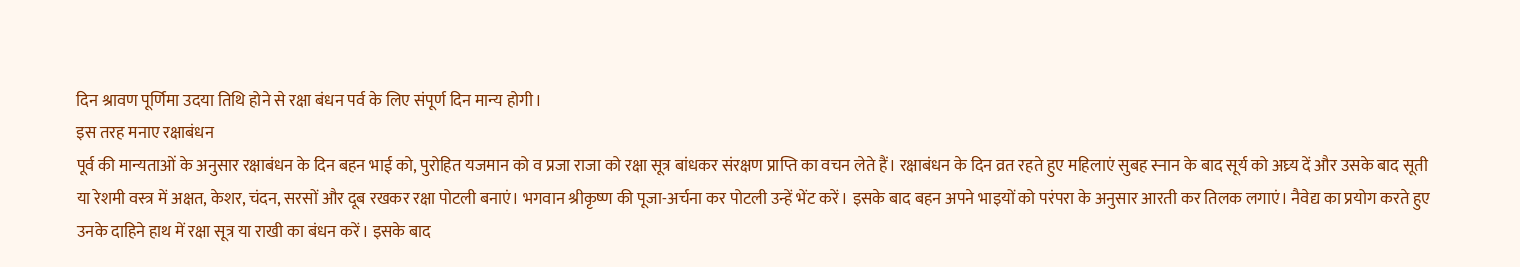दिन श्रावण पूर्णिमा उदया तिथि होने से रक्षा बंधन पर्व के लिए संपूर्ण दिन मान्य होगी।
इस तरह मनाए रक्षाबंधन
पूर्व की मान्यताओं के अनुसार रक्षाबंधन के दिन बहन भाई को, पुरोहित यजमान को व प्रजा राजा को रक्षा सूत्र बांधकर संरक्षण प्राप्ति का वचन लेते हैं। रक्षाबंधन के दिन व्रत रहते हुए महिलाएं सुबह स्नान के बाद सूर्य को अघ्र्य दें और उसके बाद सूती या रेशमी वस्त्र में अक्षत, केशर, चंदन, सरसों और दूब रखकर रक्षा पोटली बनाएं। भगवान श्रीकृष्ण की पूजा-अर्चना कर पोटली उन्हें भेंट करें। इसके बाद बहन अपने भाइयों को परंपरा के अनुसार आरती कर तिलक लगाएं। नैवेद्य का प्रयोग करते हुए उनके दाहिने हाथ में रक्षा सूत्र या राखी का बंधन करें। इसके बाद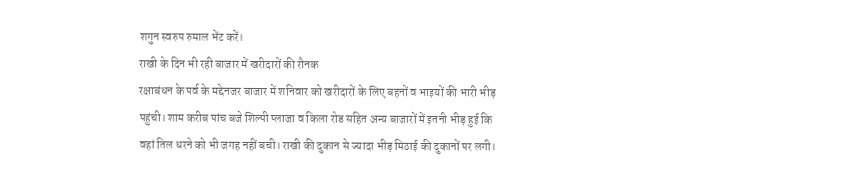शगुन स्वरुप रुमाल भेंट करें।
राखी के दिन भी रही बाजार में खरीदारों की रौनक
रक्षाबंधन के पर्व के मद्देनजर बाजार में शनिवार को खरीदारों के लिए बहनों व भाइयों की भारी भीड़ पहुंची। शाम करीब पांच बजे शिल्पी प्लाजा व किला रोड सहित अन्य बाजारों में इतनी भीड़ हुई कि वहां तिल धरने को भी जगह नहीं बची। राखी की दुकान से ज्यादा भीड़ मिठाई की दुकानों पर लगी।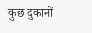कुछ दुकानों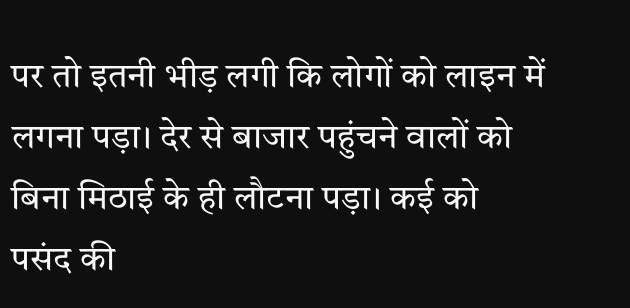पर तो इतनी भीड़ लगी कि लोगों को लाइन में लगना पड़ा। देर से बाजार पहुंचने वालों को बिना मिठाई के ही लौटना पड़ा। कई को पसंद की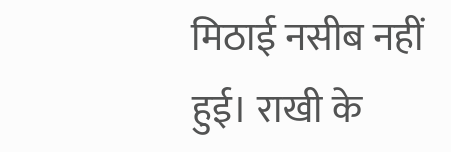मिठाई नसीब नहीं हुई। राखी के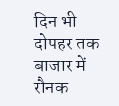दिन भी दोपहर तक बाजार में रौनक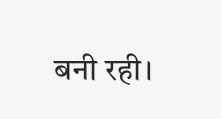बनी रही।